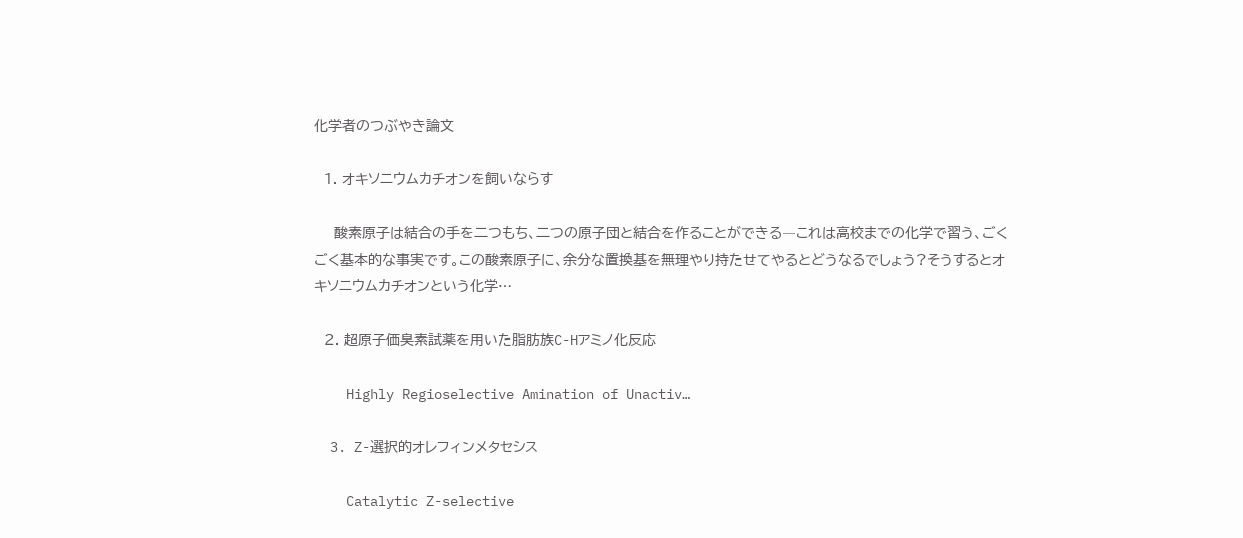化学者のつぶやき論文

  1. オキソニウムカチオンを飼いならす

    酸素原子は結合の手を二つもち、二つの原子団と結合を作ることができる―これは高校までの化学で習う、ごくごく基本的な事実です。この酸素原子に、余分な置換基を無理やり持たせてやるとどうなるでしょう?そうするとオキソニウムカチオンという化学…

  2. 超原子価臭素試薬を用いた脂肪族C-Hアミノ化反応

    Highly Regioselective Amination of Unactiv…

  3. Z-選択的オレフィンメタセシス

    Catalytic Z-selective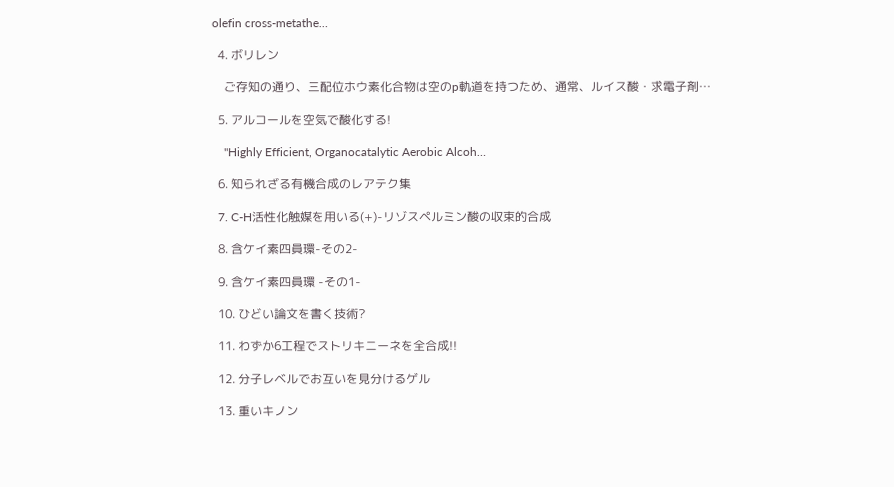olefin cross-metathe…

  4. ボリレン

    ご存知の通り、三配位ホウ素化合物は空のp軌道を持つため、通常、ルイス酸・求電子剤…

  5. アルコールを空気で酸化する!

    "Highly Efficient, Organocatalytic Aerobic Alcoh…

  6. 知られざる有機合成のレアテク集

  7. C-H活性化触媒を用いる(+)-リゾスペルミン酸の収束的合成

  8. 含ケイ素四員環-その2-

  9. 含ケイ素四員環 -その1-

  10. ひどい論文を書く技術?

  11. わずか6工程でストリキニーネを全合成!!

  12. 分子レベルでお互いを見分けるゲル

  13. 重いキノン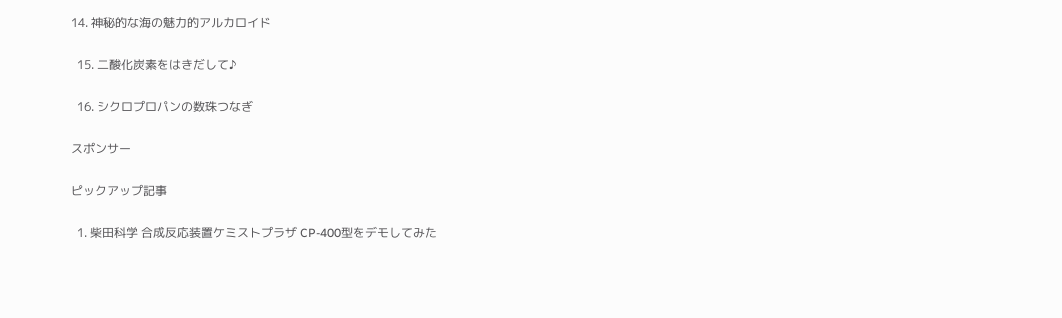14. 神秘的な海の魅力的アルカロイド

  15. 二酸化炭素をはきだして♪

  16. シクロプロパンの数珠つなぎ

スポンサー

ピックアップ記事

  1. 柴田科学 合成反応装置ケミストプラザ CP-400型をデモしてみた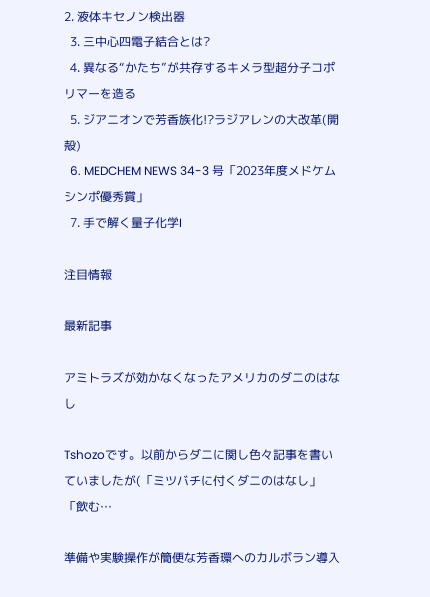2. 液体キセノン検出器
  3. 三中心四電子結合とは?
  4. 異なる“かたち”が共存するキメラ型超分子コポリマーを造る
  5. ジアニオンで芳香族化!?ラジアレンの大改革(開殻)
  6. MEDCHEM NEWS 34-3 号「2023年度メドケムシンポ優秀賞」
  7. 手で解く量子化学I

注目情報

最新記事

アミトラズが効かなくなったアメリカのダニのはなし

Tshozoです。以前からダニに関し色々記事を書いていましたが(「ミツバチに付くダニのはなし」「飲む…

準備や実験操作が簡便な芳香環へのカルボラン導入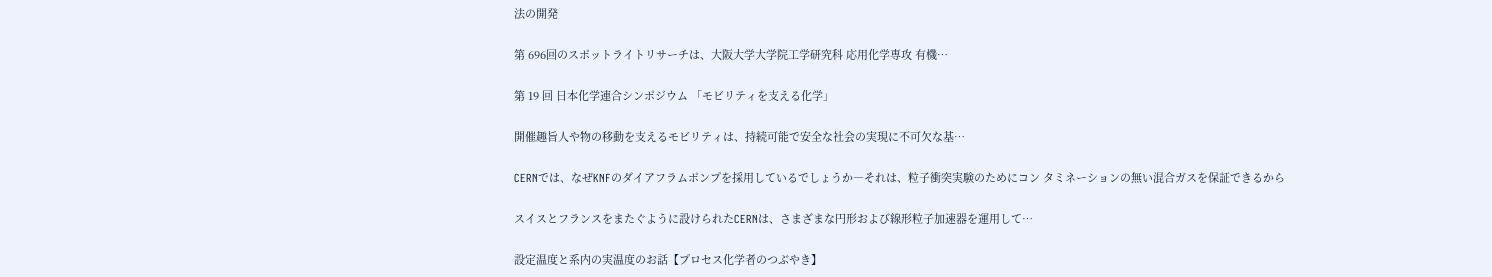法の開発

第 696回のスポットライトリサーチは、大阪大学大学院工学研究科 応用化学専攻 有機…

第 19 回 日本化学連合シンポジウム 「モビリティを支える化学」

開催趣旨人や物の移動を支えるモビリティは、持続可能で安全な社会の実現に不可欠な基…

CERNでは、なぜKNFのダイアフラムポンプを採用しているでしょうか―それは、粒子衝突実験のためにコン タミネーションの無い混合ガスを保証できるから

スイスとフランスをまたぐように設けられたCERNは、さまざまな円形および線形粒子加速器を運用して…

設定温度と系内の実温度のお話【プロセス化学者のつぶやき】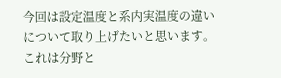今回は設定温度と系内実温度の違いについて取り上げたいと思います。これは分野と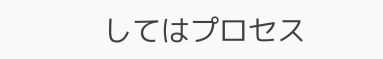してはプロセス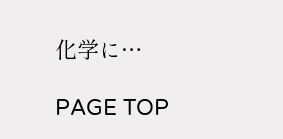化学に…

PAGE TOP